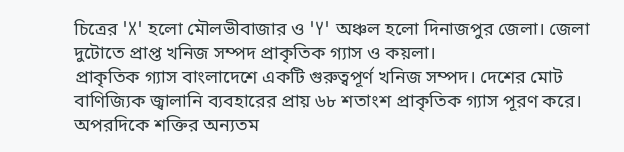চিত্রের 'X' হলো মৌলভীবাজার ও 'Y' অঞ্চল হলো দিনাজপুর জেলা। জেলা দুটোতে প্রাপ্ত খনিজ সম্পদ প্রাকৃতিক গ্যাস ও কয়লা।
প্রাকৃতিক গ্যাস বাংলাদেশে একটি গুরুত্বপূর্ণ খনিজ সম্পদ। দেশের মোট বাণিজ্যিক জ্বালানি ব্যবহারের প্রায় ৬৮ শতাংশ প্রাকৃতিক গ্যাস পূরণ করে। অপরদিকে শক্তির অন্যতম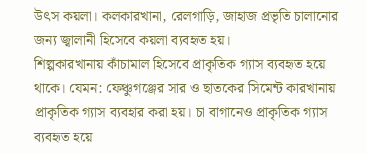উৎস কয়লা। কলকারখানা, রেলগাড়ি, জাহাজ প্রভৃতি চালানোর জন্য জ্বালানী হিসেবে কয়লা ব্যবহৃত হয়।
শিল্পকারখানায় কাঁচামাল হিসেবে প্রাকৃতিক গ্যাস ব্যবহৃত হয়ে থাকে। যেমন: ফেঞ্চুগঞ্জের সার ও ছাতকের সিমেন্ট কারখানায় প্রাকৃতিক গ্যাস ব্যবহার করা হয়। চা বাগানেও প্রাকৃতিক গ্যাস ব্যবহৃত হয়ে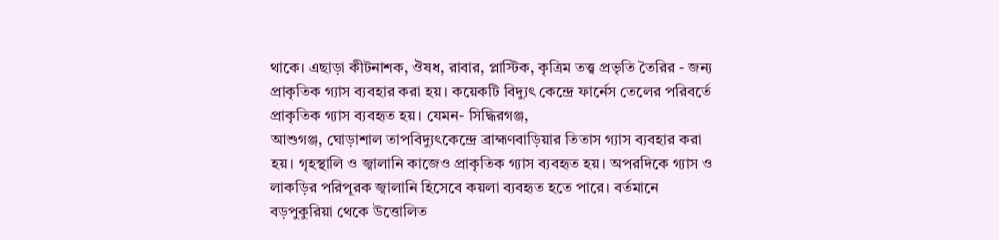থাকে। এছাড়া কীটনাশক, ঔষধ, রাবার, প্লাস্টিক, কৃত্রিম তত্ত্ব প্রভৃতি তৈরির - জন্য প্রাকৃতিক গ্যাস ব্যবহার করা হয়। কয়েকটি বিদ্যুৎ কেন্দ্রে ফার্নেস তেলের পরিবর্তে প্রাকৃতিক গ্যাস ব্যবহৃত হয়। যেমন- সিদ্ধিরগঞ্জ,
আশুগঞ্জ, ঘোড়াশাল তাপবিদ্যুৎকেন্দ্রে ব্রাহ্মণবাড়িয়ার তিতাস গ্যাস ব্যবহার করা হয়। গৃহস্থালি ও জ্বালানি কাজেও প্রাকৃতিক গ্যাস ব্যবহৃত হয়। অপরদিকে গ্যাস ও লাকড়ির পরিপূরক জ্বালানি হিসেবে কয়লা ব্যবহৃত হতে পারে। বর্তমানে বড়পুকুরিয়া থেকে উত্তোলিত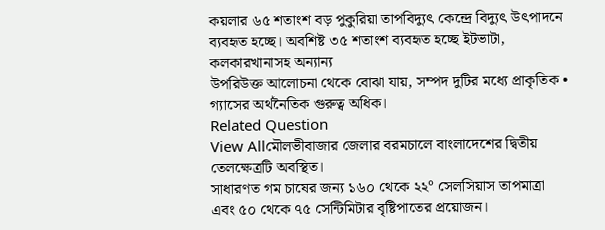কয়লার ৬৫ শতাংশ বড় পুকুরিয়া তাপবিদ্যুৎ কেন্দ্রে বিদ্যুৎ উৎপাদনে ব্যবহৃত হচ্ছে। অবশিষ্ট ৩৫ শতাংশ ব্যবহৃত হচ্ছে ইটভাটা, কলকারখানাসহ অন্যান্য
উপরিউক্ত আলোচনা থেকে বোঝা যায়, সম্পদ দুটির মধ্যে প্রাকৃতিক • গ্যাসের অর্থনৈতিক গুরুত্ব অধিক।
Related Question
View Allমৌলভীবাজার জেলার বরমচালে বাংলাদেশের দ্বিতীয় তেলক্ষেত্রটি অবস্থিত।
সাধারণত গম চাষের জন্য ১৬০ থেকে ২২° সেলসিয়াস তাপমাত্রা
এবং ৫০ থেকে ৭৫ সেন্টিমিটার বৃষ্টিপাতের প্রয়োজন।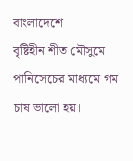বাংলাদেশে
বৃষ্টিহীন শীত মৌসুমে পানিসেচের মাধ্যমে গম চাষ ভালো হয়।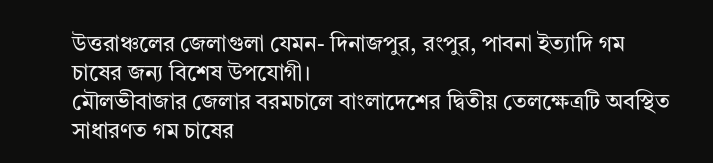উত্তরাঞ্চলের জেলাগুলা যেমন- দিনাজপুর, রংপুর, পাবনা ইত্যাদি গম
চাষের জন্য বিশেষ উপযোগী।
মৌলভীবাজার জেলার বরমচালে বাংলাদেশের দ্বিতীয় তেলক্ষেত্রটি অবস্থিত
সাধারণত গম চাষের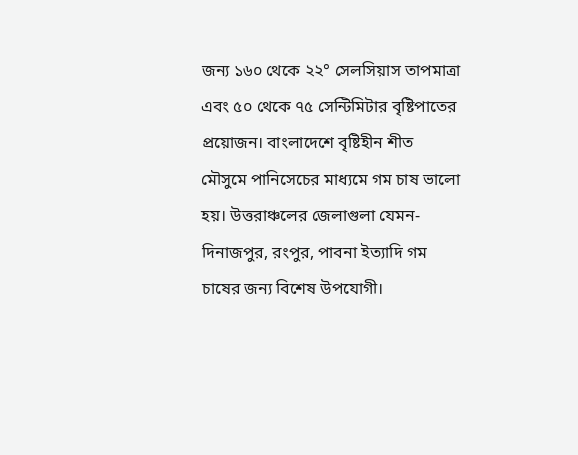জন্য ১৬০ থেকে ২২° সেলসিয়াস তাপমাত্রা এবং ৫০ থেকে ৭৫ সেন্টিমিটার বৃষ্টিপাতের প্রয়োজন। বাংলাদেশে বৃষ্টিহীন শীত মৌসুমে পানিসেচের মাধ্যমে গম চাষ ভালো হয়। উত্তরাঞ্চলের জেলাগুলা যেমন- দিনাজপুর, রংপুর, পাবনা ইত্যাদি গম চাষের জন্য বিশেষ উপযোগী।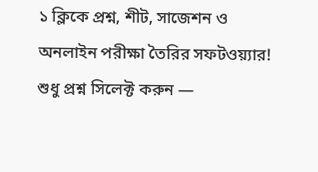১ ক্লিকে প্রশ্ন, শীট, সাজেশন ও
অনলাইন পরীক্ষা তৈরির সফটওয়্যার!
শুধু প্রশ্ন সিলেক্ট করুন —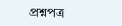প্রশ্নপত্র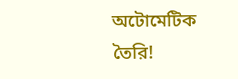অটোমেটিক তৈরি!